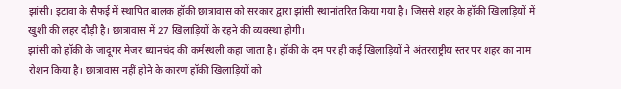झांसी। इटावा के सैफई में स्थापित बालक हॉकी छात्रावास को सरकार द्वारा झांसी स्थानांतरित किया गया है। जिससे शहर के हॉकी खिलाड़ियों में खुशी की लहर दौड़ी है। छात्रावास में 27 खिलाड़ियों के रहने की व्यवस्था होगी।
झांसी को हॉकी के जादूगर मेजर ध्यानचंद की कर्मस्थली कहा जाता है। हॉकी के दम पर ही कई खिलाड़ियों ने अंतरराष्ट्रीय स्तर पर शहर का नाम रोशन किया है। छात्रावास नहीं होने के कारण हॉकी खिलाड़ियों को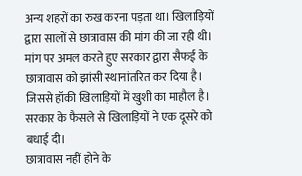अन्य शहरों का रुख करना पड़ता था। खिलाड़ियों द्वारा सालों से छात्रावास की मांग की जा रही थी। मांग पर अमल करते हुए सरकार द्वारा सैफई के छात्रावास को झांसी स्थानांतरित कर दिया है। जिससे हॉकी खिलाड़ियों में खुशी का माहौल है। सरकार के फैसले से खिलाड़ियों ने एक दूसरे को बधाई दी।
छात्रावास नहीं होने के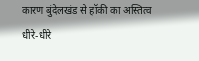कारण बुंदेलखंड से हॉकी का अस्तित्व धीरे-धीरे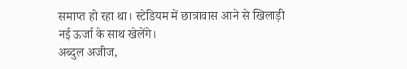समाप्त हो रहा था। स्टेडियम में छात्रावास आने से खिलाड़ी नई ऊर्जा के साथ खेलेंगे।
अब्दुल अजीज,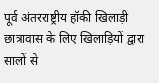पूर्व अंतरराष्ट्रीय हॉकी खिलाड़ी
छात्रावास के लिए खिलाड़ियों द्वारा सालों से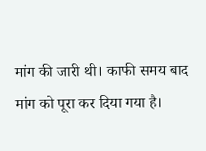मांग की जारी थी। काफी समय बाद मांग को पूरा कर दिया गया है।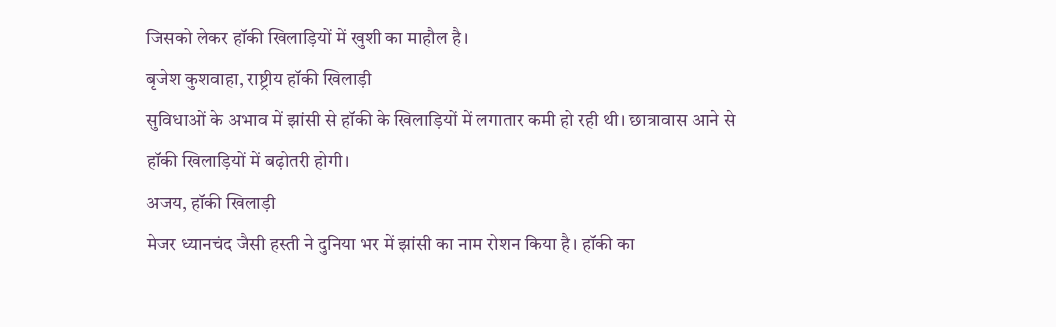जिसको लेकर हॉकी खिलाड़ियों में खुशी का माहौल है।
बृजेश कुशवाहा, राष्ट्रीय हॉकी खिलाड़ी
सुविधाओं के अभाव में झांसी से हॉकी के खिलाड़ियों में लगातार कमी हो रही थी। छात्रावास आने से हॉकी खिलाड़ियों में बढ़ोतरी होगी।
अजय, हॉकी खिलाड़ी
मेजर ध्यानचंद जैसी हस्ती ने दुनिया भर में झांसी का नाम रोशन किया है। हॉकी का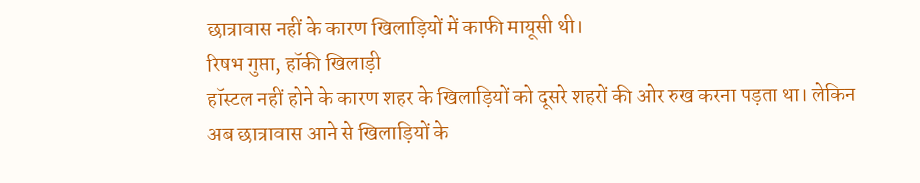छात्रावास नहीं के कारण खिलाड़ियों में काफी मायूसी थी।
रिषभ गुप्ता, हॉकी खिलाड़ी
हॉस्टल नहीं होने के कारण शहर के खिलाड़ियों को दूसरे शहरों की ओर रुख करना पड़ता था। लेकिन अब छात्रावास आने से खिलाड़ियों के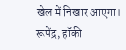खेल में निखार आएगा।
रूपेंद्र, हॉकी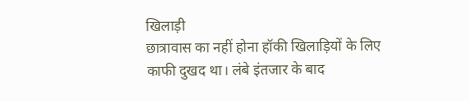खिलाड़ी
छात्रावास का नहीं होना हॉकी खिलाड़ियों के लिए काफी दुखद था। लंबे इंतजार के बाद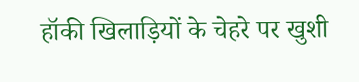हॉकी खिलाड़ियों के चेहरे पर खुशी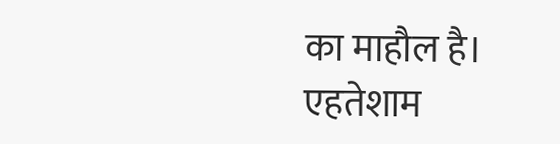का माहौल है।
एहतेशाम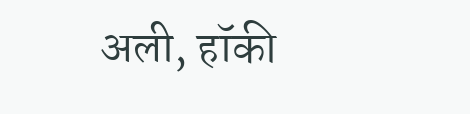अली, हॉकी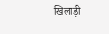खिलाड़ी